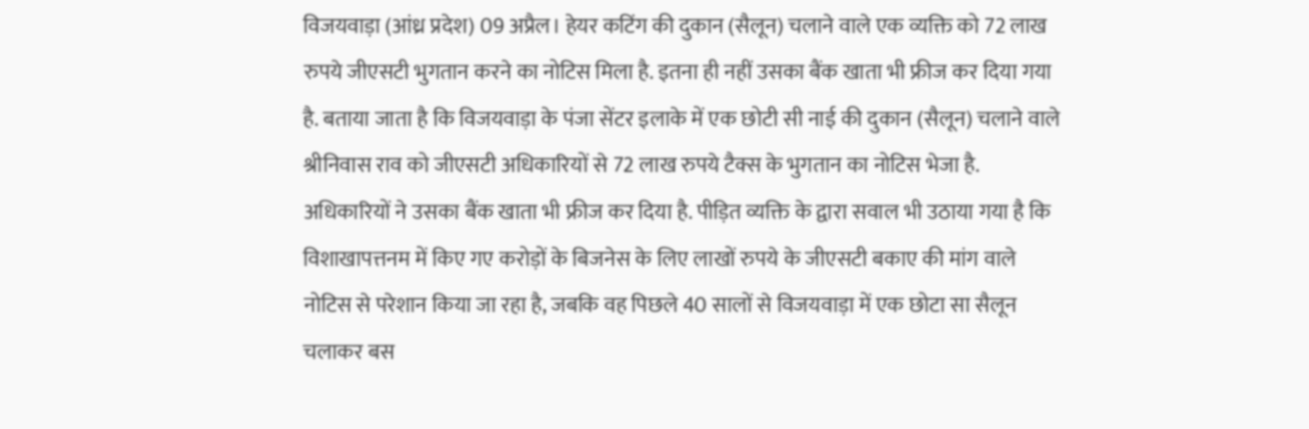विजयवाड़ा (आंध्र प्रदेश) 09 अप्रैल। हेयर कटिंग की दुकान (सैलून) चलाने वाले एक व्यक्ति को 72 लाख रुपये जीएसटी भुगतान करने का नोटिस मिला है. इतना ही नहीं उसका बैंक खाता भी फ्रीज कर दिया गया है. बताया जाता है कि विजयवाड़ा के पंजा सेंटर इलाके में एक छोटी सी नाई की दुकान (सैलून) चलाने वाले श्रीनिवास राव को जीएसटी अधिकारियों से 72 लाख रुपये टैक्स के भुगतान का नोटिस भेजा है.
अधिकारियों ने उसका बैंक खाता भी फ्रीज कर दिया है. पीड़ित व्यक्ति के द्वारा सवाल भी उठाया गया है कि विशाखापत्तनम में किए गए करोड़ों के बिजनेस के लिए लाखों रुपये के जीएसटी बकाए की मांग वाले नोटिस से परेशान किया जा रहा है, जबकि वह पिछले 40 सालों से विजयवाड़ा में एक छोटा सा सैलून चलाकर बस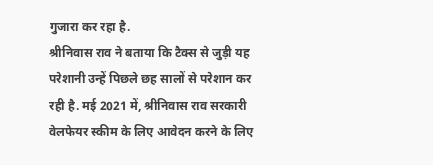गुजारा कर रहा है.
श्रीनिवास राव ने बताया कि टैक्स से जुड़ी यह परेशानी उन्हें पिछले छह सालों से परेशान कर रही है. मई 2021 में, श्रीनिवास राव सरकारी वेलफेयर स्कीम के लिए आवेदन करने के लिए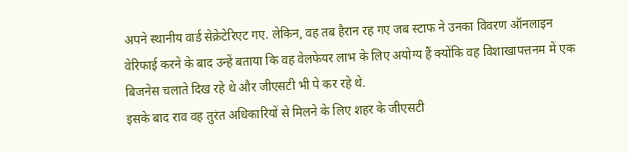अपने स्थानीय वार्ड सेक्रेटेरिएट गए. लेकिन, वह तब हैरान रह गए जब स्टाफ ने उनका विवरण ऑनलाइन वेरिफाई करने के बाद उन्हें बताया कि वह वेलफेयर लाभ के लिए अयोग्य हैं क्योंकि वह विशाखापत्तनम में एक बिजनेस चलाते दिख रहे थे और जीएसटी भी पे कर रहे थे.
इसके बाद राव वह तुरंत अधिकारियों से मिलने के लिए शहर के जीएसटी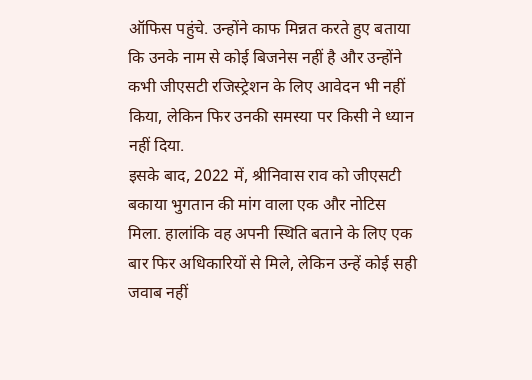ऑफिस पहुंचे. उन्होंने काफ मिन्नत करते हुए बताया कि उनके नाम से कोई बिजनेस नहीं है और उन्होंने कभी जीएसटी रजिस्ट्रेशन के लिए आवेदन भी नहीं किया, लेकिन फिर उनकी समस्या पर किसी ने ध्यान नहीं दिया.
इसके बाद, 2022 में, श्रीनिवास राव को जीएसटी बकाया भुगतान की मांग वाला एक और नोटिस मिला. हालांकि वह अपनी स्थिति बताने के लिए एक बार फिर अधिकारियों से मिले, लेकिन उन्हें कोई सही जवाब नहीं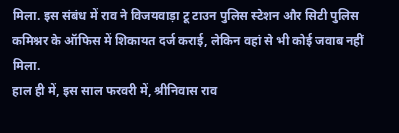मिला. इस संबंध में राव ने विजयवाड़ा टू टाउन पुलिस स्टेशन और सिटी पुलिस कमिश्नर के ऑफिस में शिकायत दर्ज कराई, लेकिन वहां से भी कोई जवाब नहीं मिला.
हाल ही में, इस साल फरवरी में, श्रीनिवास राव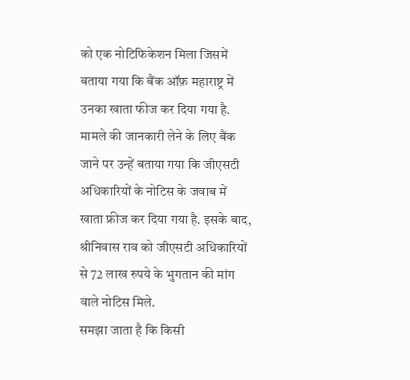को एक नोटिफिकेशन मिला जिसमें बताया गया कि बैंक ऑफ़ महाराष्ट्र में उनका खाता फीज कर दिया गया है.
मामले की जानकारी लेने के लिए बैंक जाने पर उन्हें बताया गया कि जीएसटी अधिकारियों के नोटिस के जवाब में खाता फ्रीज कर दिया गया है. इसके बाद, श्रीनिवास राव को जीएसटी अधिकारियों से 72 लाख रुपये के भुगतान की मांग वाले नोटिस मिले.
समझा जाता है कि किसी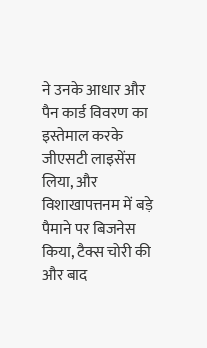ने उनके आधार और पैन कार्ड विवरण का इस्तेमाल करके जीएसटी लाइसेंस लिया, और विशाखापत्तनम में बड़े पैमाने पर बिजनेस किया, टैक्स चोरी की और बाद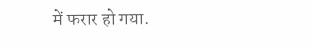में फरार हो गया.